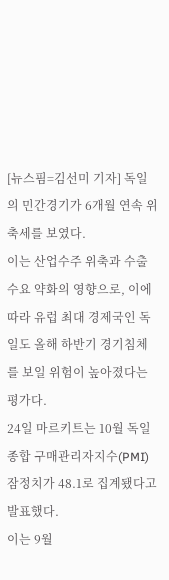[뉴스핌=김선미 기자] 독일의 민간경기가 6개월 연속 위축세를 보였다.
이는 산업수주 위축과 수출 수요 약화의 영향으로, 이에 따라 유럽 최대 경제국인 독일도 올해 하반기 경기침체를 보일 위험이 높아졌다는 평가다.
24일 마르키트는 10월 독일 종합 구매관리자지수(PMI) 잠정치가 48.1로 집계됐다고 발표했다.
이는 9월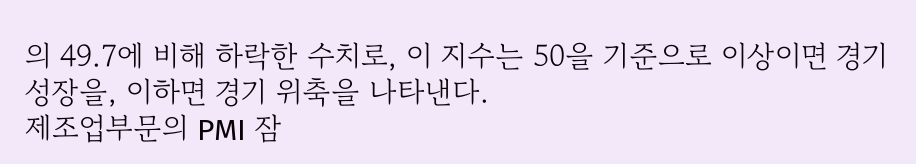의 49.7에 비해 하락한 수치로, 이 지수는 50을 기준으로 이상이면 경기 성장을, 이하면 경기 위축을 나타낸다.
제조업부문의 PMI 잠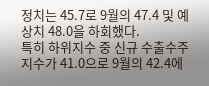정치는 45.7로 9월의 47.4 및 예상치 48.0을 하회했다.
특히 하위지수 중 신규 수출수주지수가 41.0으로 9월의 42.4에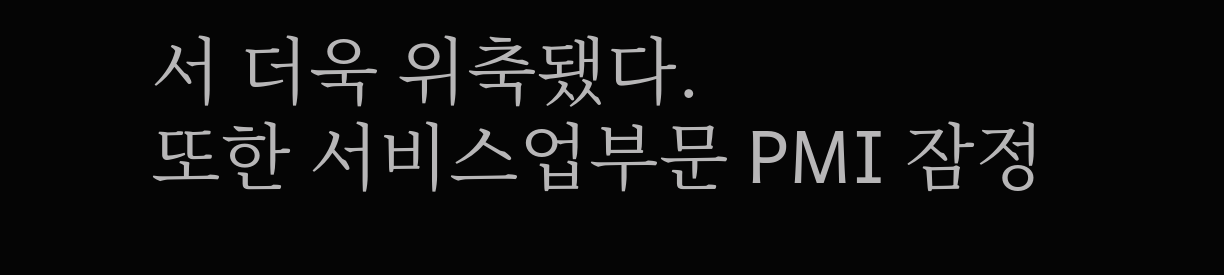서 더욱 위축됐다.
또한 서비스업부문 PMI 잠정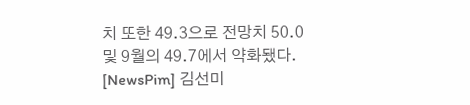치 또한 49.3으로 전망치 50.0 및 9월의 49.7에서 약화됐다.
[NewsPim] 김선미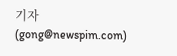기자 (gong@newspim.com)